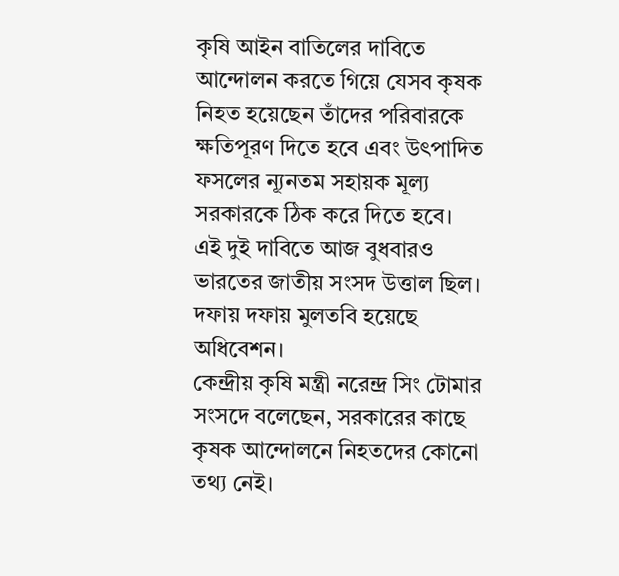কৃষি আইন বাতিলের দাবিতে আন্দোলন করতে গিয়ে যেসব কৃষক নিহত হয়েছেন তাঁদের পরিবারকে ক্ষতিপূরণ দিতে হবে এবং উৎপাদিত ফসলের ন্যূনতম সহায়ক মূল্য সরকারকে ঠিক করে দিতে হবে। এই দুই দাবিতে আজ বুধবারও ভারতের জাতীয় সংসদ উত্তাল ছিল। দফায় দফায় মুলতবি হয়েছে অধিবেশন।
কেন্দ্রীয় কৃষি মন্ত্রী নরেন্দ্র সিং টোমার সংসদে বলেছেন, সরকারের কাছে কৃষক আন্দোলনে নিহতদের কোনো তথ্য নেই।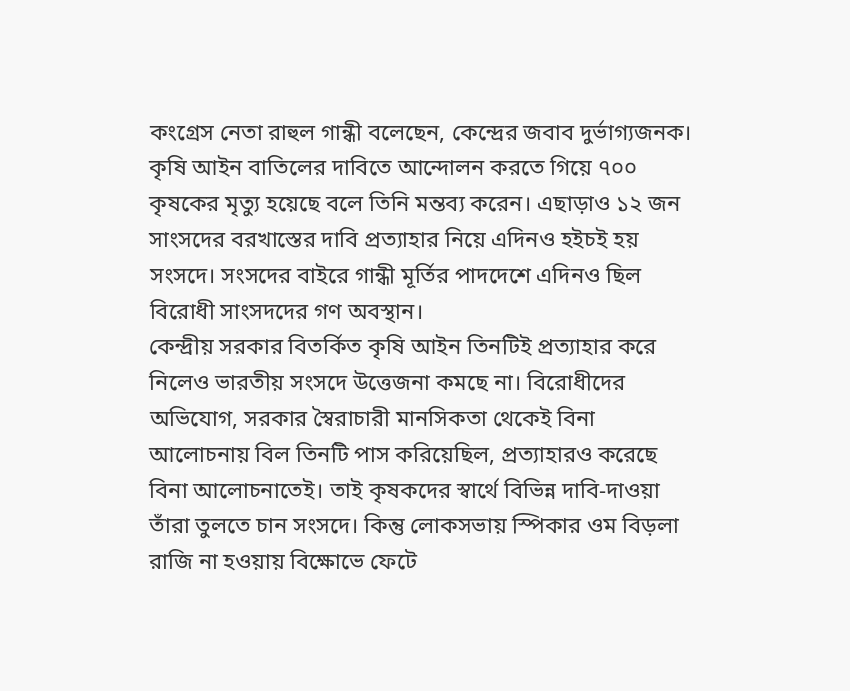কংগ্রেস নেতা রাহুল গান্ধী বলেছেন, কেন্দ্রের জবাব দুর্ভাগ্যজনক। কৃষি আইন বাতিলের দাবিতে আন্দোলন করতে গিয়ে ৭০০ কৃষকের মৃত্যু হয়েছে বলে তিনি মন্তব্য করেন। এছাড়াও ১২ জন সাংসদের বরখাস্তের দাবি প্রত্যাহার নিয়ে এদিনও হইচই হয় সংসদে। সংসদের বাইরে গান্ধী মূর্তির পাদদেশে এদিনও ছিল বিরোধী সাংসদদের গণ অবস্থান।
কেন্দ্রীয় সরকার বিতর্কিত কৃষি আইন তিনটিই প্রত্যাহার করে নিলেও ভারতীয় সংসদে উত্তেজনা কমছে না। বিরোধীদের অভিযোগ, সরকার স্বৈরাচারী মানসিকতা থেকেই বিনা আলোচনায় বিল তিনটি পাস করিয়েছিল, প্রত্যাহারও করেছে বিনা আলোচনাতেই। তাই কৃষকদের স্বার্থে বিভিন্ন দাবি-দাওয়া তাঁরা তুলতে চান সংসদে। কিন্তু লোকসভায় স্পিকার ওম বিড়লা রাজি না হওয়ায় বিক্ষোভে ফেটে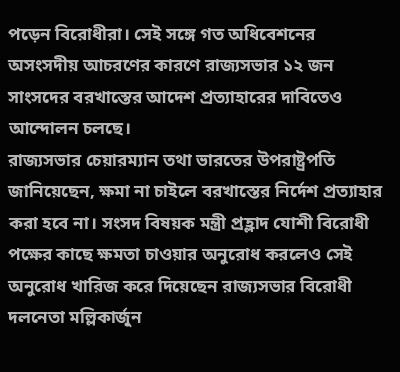পড়েন বিরোধীরা। সেই সঙ্গে গত অধিবেশনের অসংসদীয় আচরণের কারণে রাজ্যসভার ১২ জন সাংসদের বরখাস্তের আদেশ প্রত্যাহারের দাবিতেও আন্দোলন চলছে।
রাজ্যসভার চেয়ারম্যান তথা ভারতের উপরাষ্ট্রপতি জানিয়েছেন, ক্ষমা না চাইলে বরখাস্তের নির্দেশ প্রত্যাহার করা হবে না। সংসদ বিষয়ক মন্ত্রী প্রহ্লাদ যোশী বিরোধী পক্ষের কাছে ক্ষমতা চাওয়ার অনুরোধ করলেও সেই অনুরোধ খারিজ করে দিয়েছেন রাজ্যসভার বিরোধী দলনেতা মল্লিকার্জুন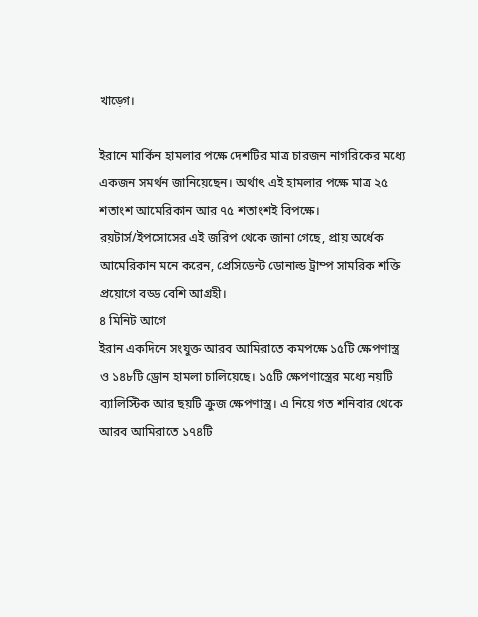খাড়্গে।

ইরানে মার্কিন হামলার পক্ষে দেশটির মাত্র চারজন নাগরিকের মধ্যে একজন সমর্থন জানিয়েছেন। অর্থাৎ এই হামলার পক্ষে মাত্র ২৫ শতাংশ আমেরিকান আর ৭৫ শতাংশই বিপক্ষে। রয়টার্স/ইপসোসের এই জরিপ থেকে জানা গেছে, প্রায় অর্ধেক আমেরিকান মনে করেন, প্রেসিডেন্ট ডোনাল্ড ট্রাম্প সামরিক শক্তি প্রয়োগে বড্ড বেশি আগ্রহী।
৪ মিনিট আগে
ইরান একদিনে সংযুক্ত আরব আমিরাতে কমপক্ষে ১৫টি ক্ষেপণাস্ত্র ও ১৪৮টি ড্রোন হামলা চালিয়েছে। ১৫টি ক্ষেপণাস্ত্রের মধ্যে নয়টি ব্যালিস্টিক আর ছয়টি ক্রুজ ক্ষেপণাস্ত্র। এ নিয়ে গত শনিবার থেকে আরব আমিরাতে ১৭৪টি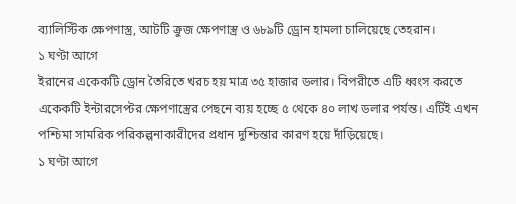ব্যালিস্টিক ক্ষেপণাস্ত্র, আটটি ক্রুজ ক্ষেপণাস্ত্র ও ৬৮৯টি ড্রোন হামলা চালিয়েছে তেহরান।
১ ঘণ্টা আগে
ইরানের একেকটি ড্রোন তৈরিতে খরচ হয় মাত্র ৩৫ হাজার ডলার। বিপরীতে এটি ধ্বংস করতে একেকটি ইন্টারসেপ্টর ক্ষেপণাস্ত্রের পেছনে ব্যয় হচ্ছে ৫ থেকে ৪০ লাখ ডলার পর্যন্ত। এটিই এখন পশ্চিমা সামরিক পরিকল্পনাকারীদের প্রধান দুশ্চিন্তার কারণ হয়ে দাঁড়িয়েছে।
১ ঘণ্টা আগে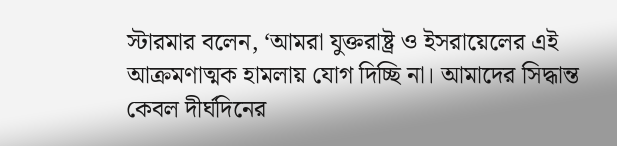স্টারমার বলেন, ‘আমরা যুক্তরাষ্ট্র ও ইসরায়েলের এই আক্রমণাত্মক হামলায় যোগ দিচ্ছি না। আমাদের সিদ্ধান্ত কেবল দীর্ঘদিনের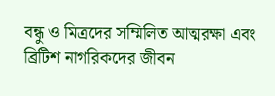বন্ধু ও মিত্রদের সম্মিলিত আত্মরক্ষা এবং ব্রিটিশ নাগরিকদের জীবন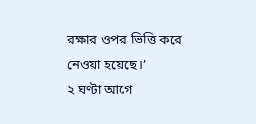রক্ষার ওপর ভিত্তি করে নেওয়া হয়েছে।’
২ ঘণ্টা আগে